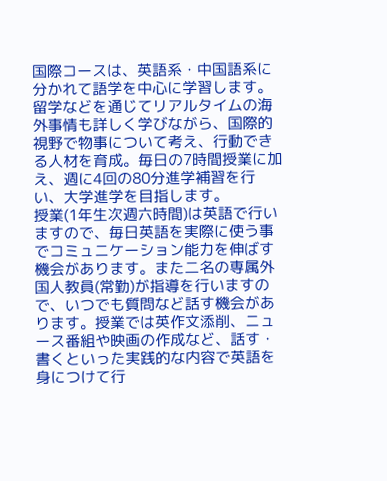国際コースは、英語系・中国語系に分かれて語学を中心に学習します。留学などを通じてリアルタイムの海外事情も詳しく学びながら、国際的視野で物事について考え、行動できる人材を育成。毎日の7時間授業に加え、週に4回の80分進学補習を行い、大学進学を目指します。
授業(1年生次週六時間)は英語で行いますので、毎日英語を実際に使う事でコミュニケーション能力を伸ばす機会があります。また二名の専属外国人教員(常勤)が指導を行いますので、いつでも質問など話す機会があります。授業では英作文添削、ニュース番組や映画の作成など、話す・書くといった実践的な内容で英語を身につけて行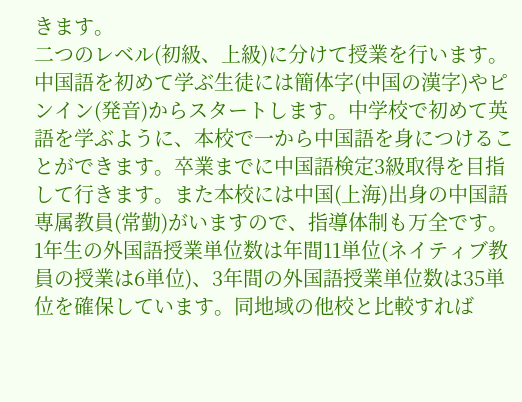きます。
二つのレベル(初級、上級)に分けて授業を行います。中国語を初めて学ぶ生徒には簡体字(中国の漢字)やピンイン(発音)からスタートします。中学校で初めて英語を学ぶように、本校で一から中国語を身につけることができます。卒業までに中国語検定3級取得を目指して行きます。また本校には中国(上海)出身の中国語専属教員(常勤)がいますので、指導体制も万全です。
1年生の外国語授業単位数は年間11単位(ネイティブ教員の授業は6単位)、3年間の外国語授業単位数は35単位を確保しています。同地域の他校と比較すれば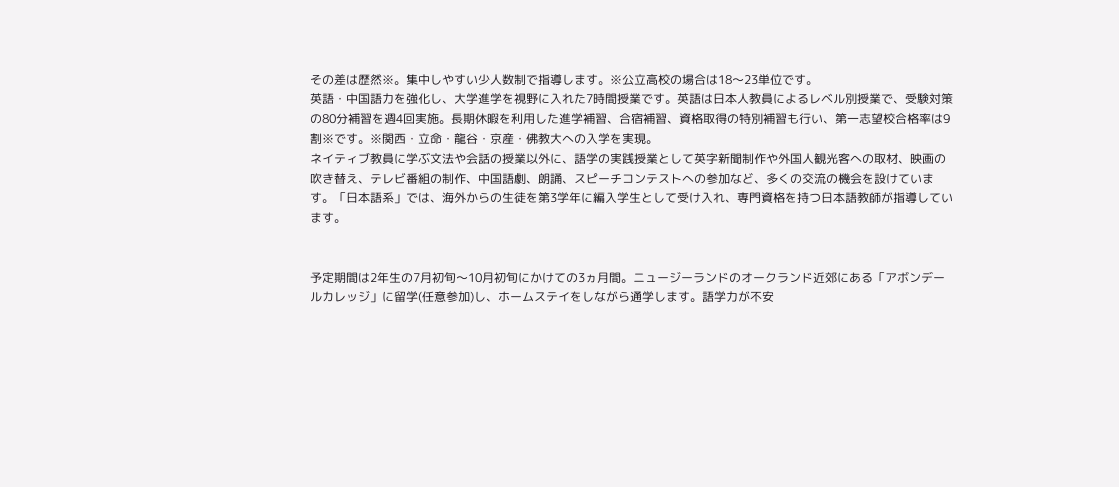その差は歴然※。集中しやすい少人数制で指導します。※公立高校の場合は18〜23単位です。
英語・中国語力を強化し、大学進学を視野に入れた7時間授業です。英語は日本人教員によるレベル別授業で、受験対策の80分補習を週4回実施。長期休暇を利用した進学補習、合宿補習、資格取得の特別補習も行い、第一志望校合格率は9割※です。※関西・立命・龍谷・京産・佛教大への入学を実現。
ネイティブ教員に学ぶ文法や会話の授業以外に、語学の実践授業として英字新聞制作や外国人観光客への取材、映画の吹き替え、テレビ番組の制作、中国語劇、朗誦、スピーチコンテストへの参加など、多くの交流の機会を設けています。「日本語系」では、海外からの生徒を第3学年に編入学生として受け入れ、専門資格を持つ日本語教師が指導しています。


予定期間は2年生の7月初旬〜10月初旬にかけての3ヵ月間。ニュージーランドのオークランド近郊にある「アボンデールカレッジ」に留学(任意参加)し、ホームステイをしながら通学します。語学力が不安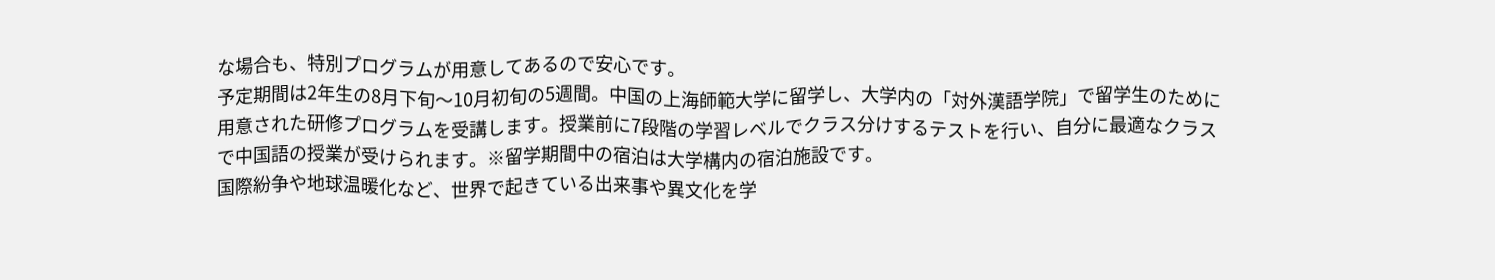な場合も、特別プログラムが用意してあるので安心です。
予定期間は2年生の8月下旬〜10月初旬の5週間。中国の上海師範大学に留学し、大学内の「対外漢語学院」で留学生のために用意された研修プログラムを受講します。授業前に7段階の学習レベルでクラス分けするテストを行い、自分に最適なクラスで中国語の授業が受けられます。※留学期間中の宿泊は大学構内の宿泊施設です。
国際紛争や地球温暖化など、世界で起きている出来事や異文化を学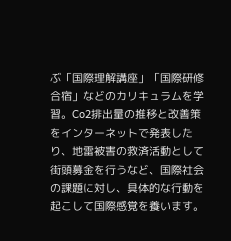ぶ「国際理解講座」「国際研修合宿」などのカリキュラムを学習。Co2排出量の推移と改善策をインターネットで発表したり、地雷被害の救済活動として街頭募金を行うなど、国際社会の課題に対し、具体的な行動を起こして国際感覚を養います。